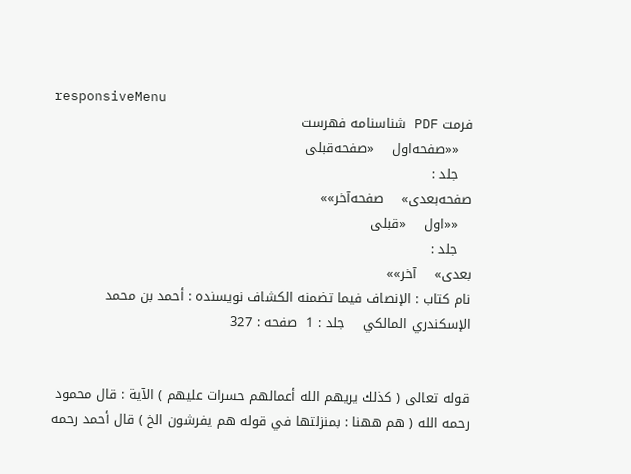responsiveMenu
فرمت PDF شناسنامه فهرست
   ««صفحه‌اول    «صفحه‌قبلی
   جلد :
صفحه‌بعدی»    صفحه‌آخر»»
   ««اول    «قبلی
   جلد :
بعدی»    آخر»»
نام کتاب : الإنصاف فيما تضمنه الكشاف نویسنده : أحمد بن محمد الإسكندري المالكي    جلد : 1  صفحه : 327


قوله تعالى ( كذلك يريهم الله أعمالهم حسرات عليهم ) الآية : قال محمود رحمه الله ( هم ههنا : بمنزلتها في قوله هم يفرشون الخ ) قال أحمد رحمه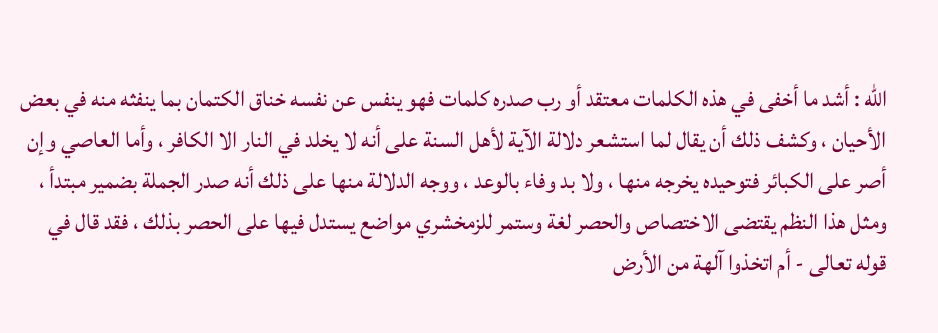الله : أشد ما أخفى في هذه الكلمات معتقد أو رب صدره كلمات فهو ينفس عن نفسه خناق الكتمان بما ينفثه منه في بعض الأحيان ، وكشف ذلك أن يقال لما استشعر دلالة الآية لأهل السنة على أنه لا يخلد في النار الا الكافر ، وأما العاصي وإن أصر على الكبائر فتوحيده يخرجه منها ، ولا بد وفاء بالوعد ، ووجه الدلالة منها على ذلك أنه صدر الجملة بضمير مبتدأ ، ومثل هذا النظم يقتضى الاختصاص والحصر لغة وستمر للزمخشري مواضع يستدل فيها على الحصر بذلك ، فقد قال في قوله تعالى - أم اتخذوا آلهة من الأرض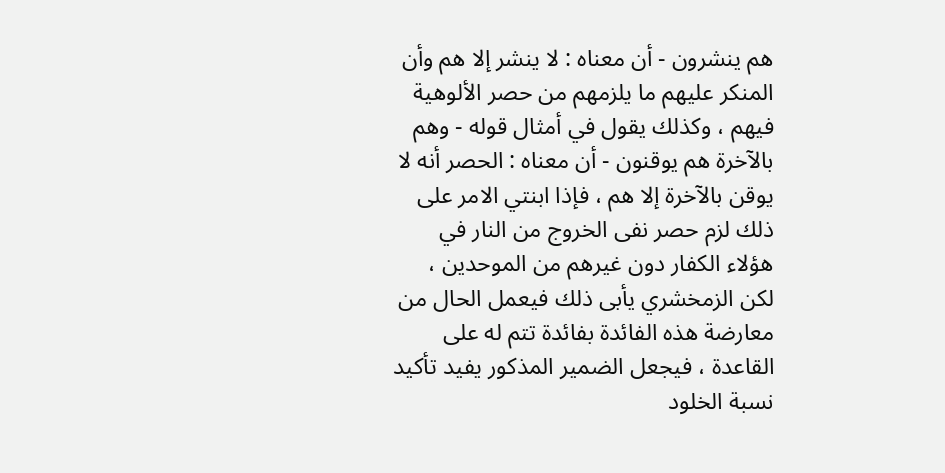هم ينشرون - أن معناه : لا ينشر إلا هم وأن المنكر عليهم ما يلزمهم من حصر الألوهية فيهم ، وكذلك يقول في أمثال قوله - وهم بالآخرة هم يوقنون - أن معناه : الحصر أنه لا يوقن بالآخرة إلا هم ، فإذا ابنتي الامر على ذلك لزم حصر نفى الخروج من النار في هؤلاء الكفار دون غيرهم من الموحدين ، لكن الزمخشري يأبى ذلك فيعمل الحال من معارضة هذه الفائدة بفائدة تتم له على القاعدة ، فيجعل الضمير المذكور يفيد تأكيد نسبة الخلود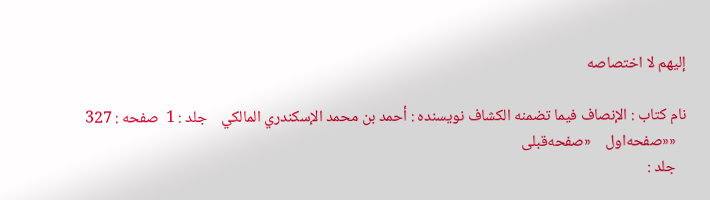إليهم لا اختصاصه

نام کتاب : الإنصاف فيما تضمنه الكشاف نویسنده : أحمد بن محمد الإسكندري المالكي    جلد : 1  صفحه : 327
   ««صفحه‌اول    «صفحه‌قبلی
   جلد :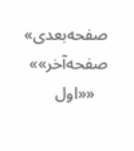صفحه‌بعدی»    صفحه‌آخر»»
   ««اول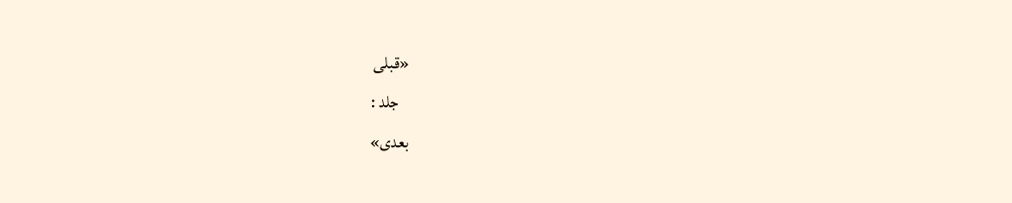«قبلی
   جلد :
بعدی»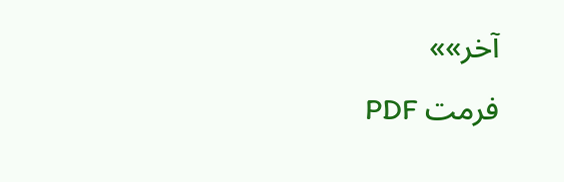آخر»»
فرمت PDF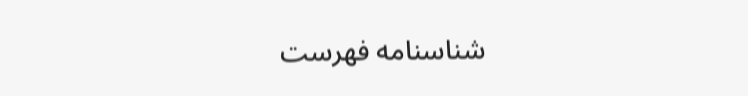شناسنامه فهرست